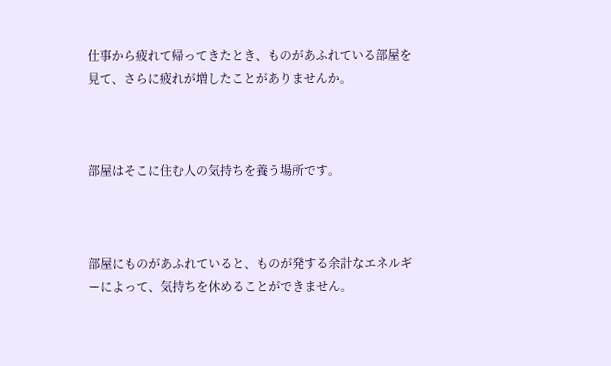仕事から疲れて帰ってきたとき、ものがあふれている部屋を見て、さらに疲れが増したことがありませんか。



部屋はそこに住む人の気持ちを養う場所です。



部屋にものがあふれていると、ものが発する余計なエネルギーによって、気持ちを休めることができません。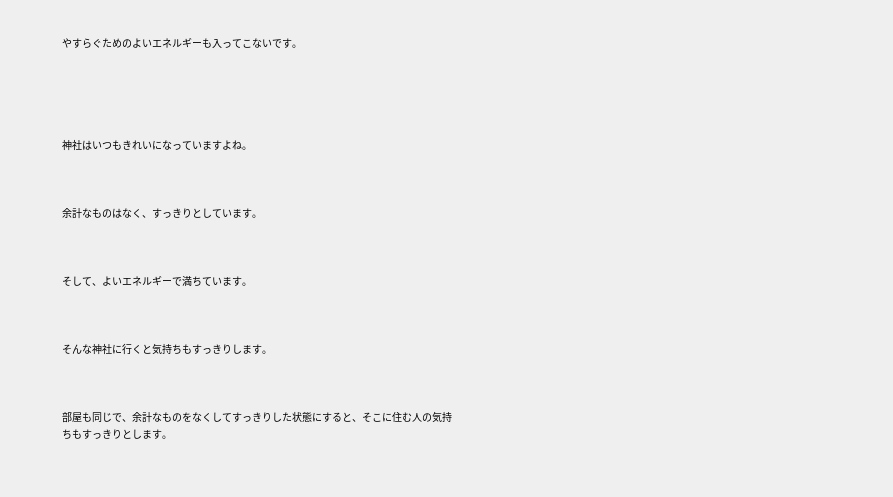やすらぐためのよいエネルギーも入ってこないです。





神社はいつもきれいになっていますよね。



余計なものはなく、すっきりとしています。



そして、よいエネルギーで満ちています。



そんな神社に行くと気持ちもすっきりします。



部屋も同じで、余計なものをなくしてすっきりした状態にすると、そこに住む人の気持ちもすっきりとします。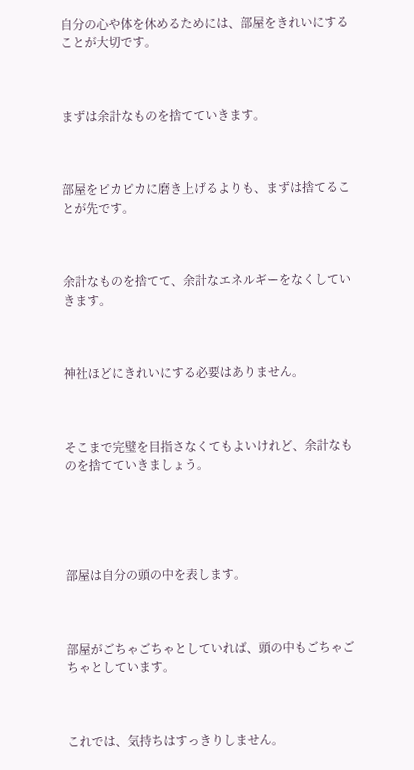自分の心や体を休めるためには、部屋をきれいにすることが大切です。



まずは余計なものを捨てていきます。



部屋をピカピカに磨き上げるよりも、まずは捨てることが先です。



余計なものを捨てて、余計なエネルギーをなくしていきます。



神社ほどにきれいにする必要はありません。



そこまで完璧を目指さなくてもよいけれど、余計なものを捨てていきましょう。





部屋は自分の頭の中を表します。



部屋がごちゃごちゃとしていれば、頭の中もごちゃごちゃとしています。



これでは、気持ちはすっきりしません。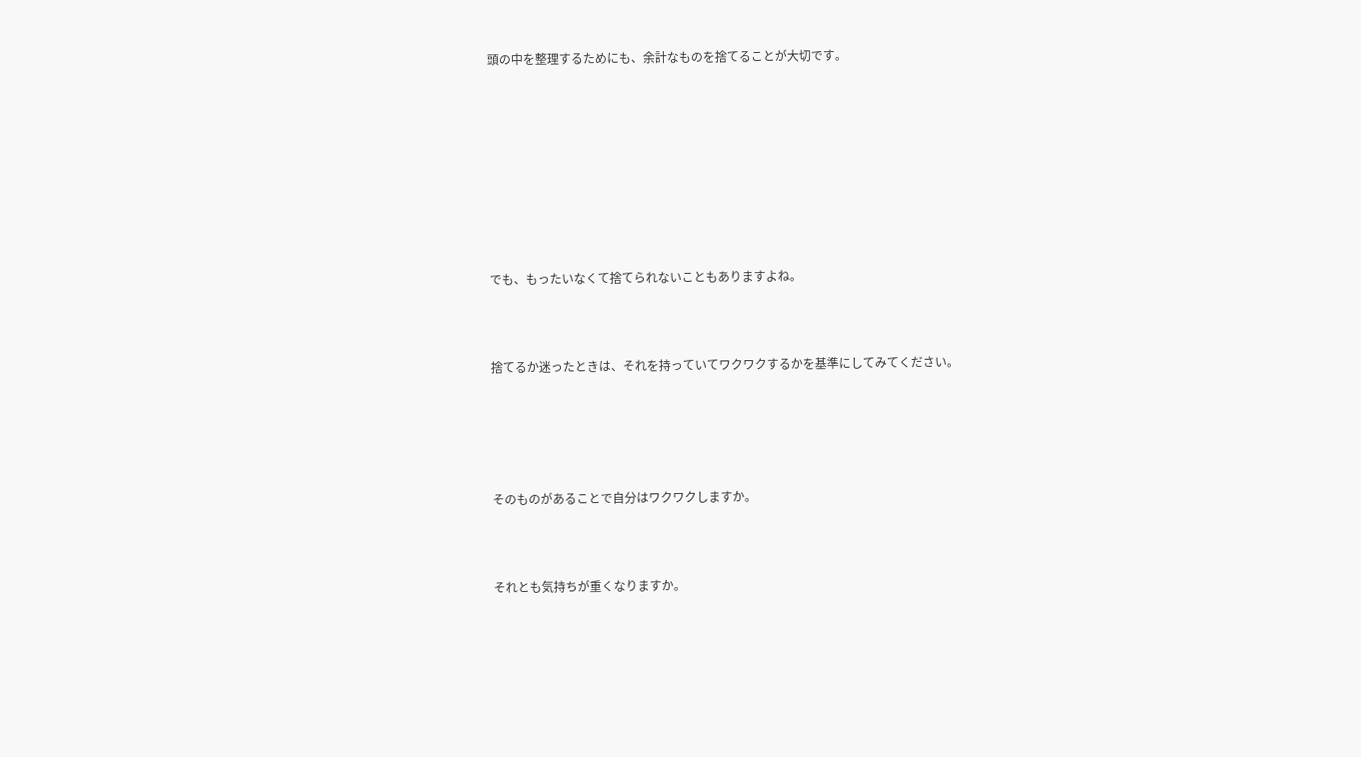頭の中を整理するためにも、余計なものを捨てることが大切です。









でも、もったいなくて捨てられないこともありますよね。



捨てるか迷ったときは、それを持っていてワクワクするかを基準にしてみてください。





そのものがあることで自分はワクワクしますか。



それとも気持ちが重くなりますか。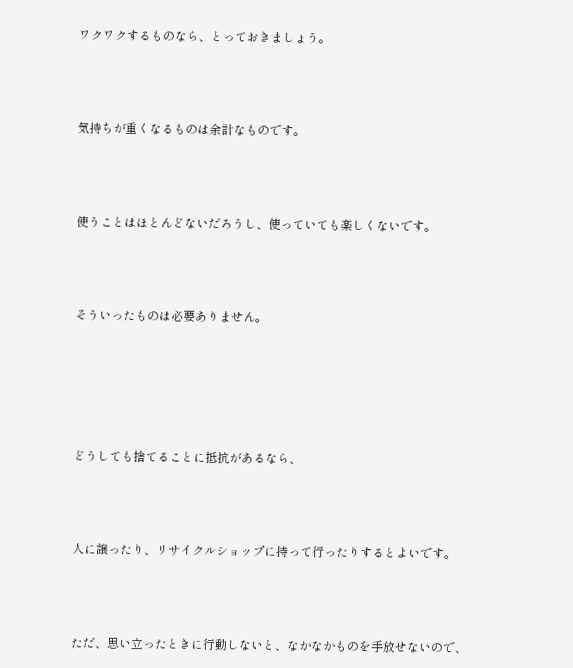ワクワクするものなら、とっておきましょう。



気持ちが重くなるものは余計なものです。



使うことはほとんどないだろうし、使っていても楽しくないです。



そういったものは必要ありません。





どうしても捨てることに抵抗があるなら、



人に譲ったり、リサイクルショップに持って行ったりするとよいです。



ただ、思い立ったときに行動しないと、なかなかものを手放せないので、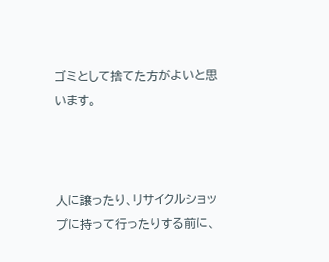ゴミとして捨てた方がよいと思います。



人に譲ったり、リサイクルショップに持って行ったりする前に、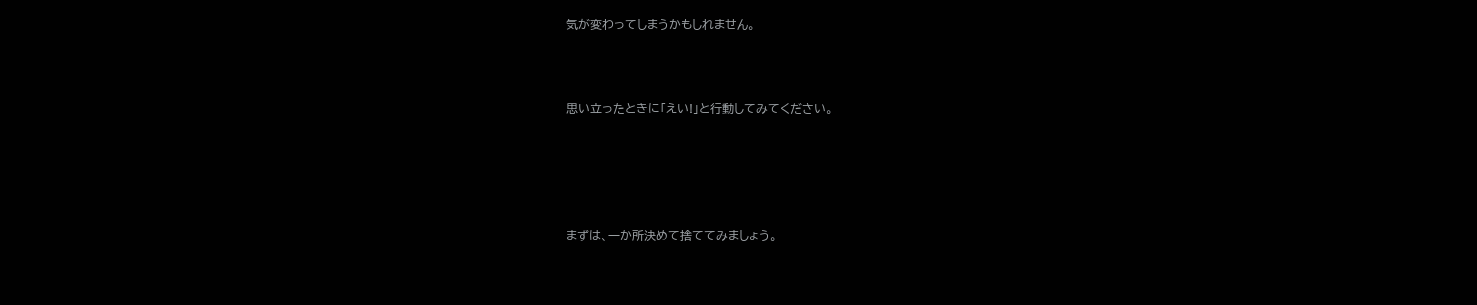気が変わってしまうかもしれません。



思い立ったときに「えい!」と行動してみてください。





まずは、一か所決めて捨ててみましょう。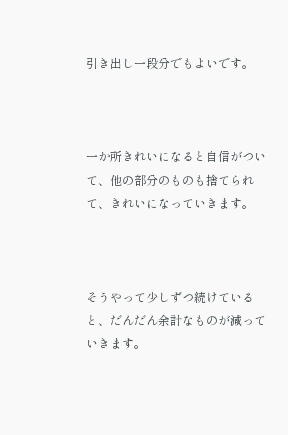引き出し一段分でもよいです。



一か所きれいになると自信がついて、他の部分のものも捨てられて、きれいになっていきます。



そうやって少しずつ続けていると、だんだん余計なものが減っていきます。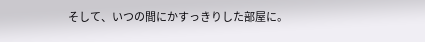そして、いつの間にかすっきりした部屋に。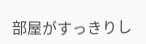部屋がすっきりし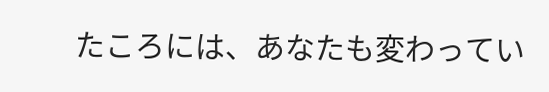たころには、あなたも変わってい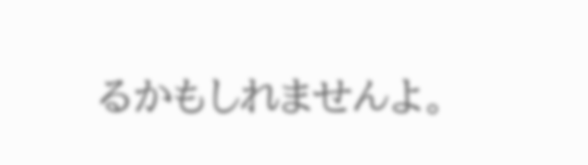るかもしれませんよ。